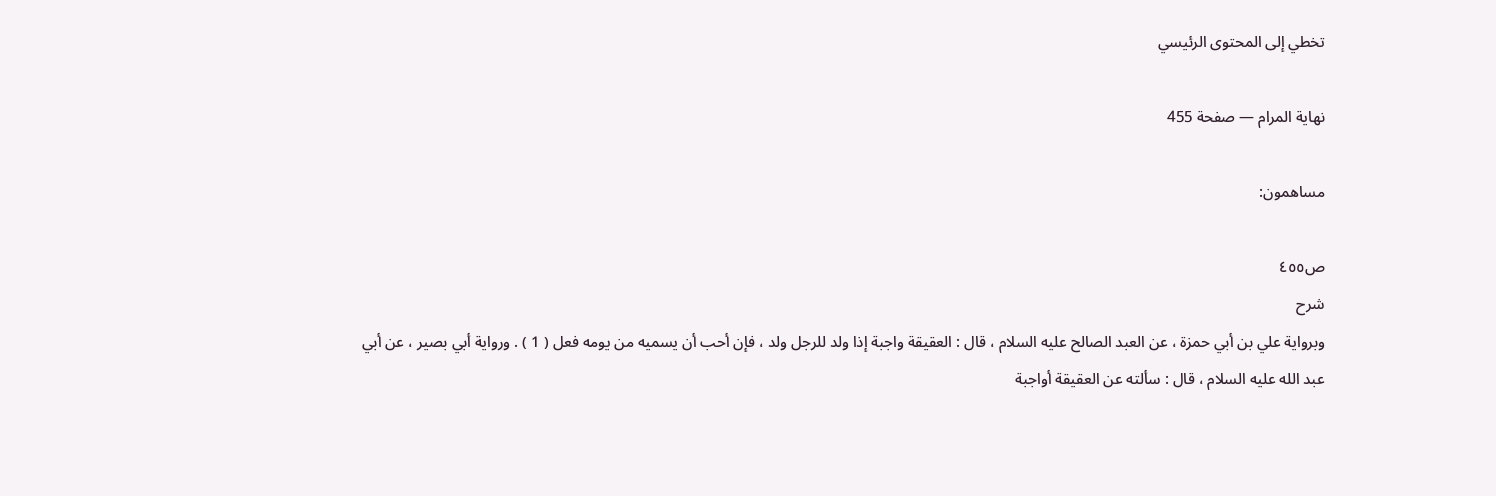تخطي إلى المحتوى الرئيسي

نهاية المرام — صفحة 455

مساهمون:

ص٤٥٥
شرح
وبرواية علي بن أبي حمزة ، عن العبد الصالح عليه السلام ، قال : العقيقة واجبة إذا ولد للرجل ولد ، فإن أحب أن يسميه من يومه فعل ( 1 ) . ورواية أبي بصير ، عن أبي عبد الله عليه السلام ، قال : سألته عن العقيقة أواجبة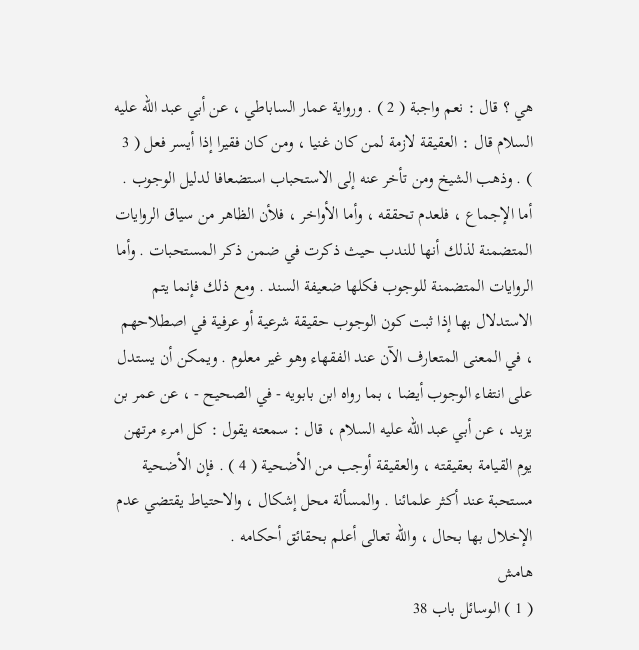هي ؟ قال : نعم واجبة ( 2 ) . ورواية عمار الساباطي ، عن أبي عبد الله عليه السلام قال : العقيقة لازمة لمن كان غنيا ، ومن كان فقيرا إذا أيسر فعل ( 3 ) . وذهب الشيخ ومن تأخر عنه إلى الاستحباب استضعافا لدليل الوجوب . أما الإجماع ، فلعدم تحققه ، وأما الأواخر ، فلأن الظاهر من سياق الروايات المتضمنة لذلك أنها للندب حيث ذكرت في ضمن ذكر المستحبات . وأما الروايات المتضمنة للوجوب فكلها ضعيفة السند . ومع ذلك فإنما يتم الاستدلال بها إذا ثبت كون الوجوب حقيقة شرعية أو عرفية في اصطلاحهم ، في المعنى المتعارف الآن عند الفقهاء وهو غير معلوم . ويمكن أن يستدل على انتفاء الوجوب أيضا ، بما رواه ابن بابويه - في الصحيح - ، عن عمر بن يزيد ، عن أبي عبد الله عليه السلام ، قال : سمعته يقول : كل امرء مرتهن يوم القيامة بعقيقته ، والعقيقة أوجب من الأضحية ( 4 ) . فإن الأضحية مستحبة عند أكثر علمائنا . والمسألة محل إشكال ، والاحتياط يقتضي عدم الإخلال بها بحال ، والله تعالى أعلم بحقائق أحكامه .
هامش
( 1 ) الوسائل باب 38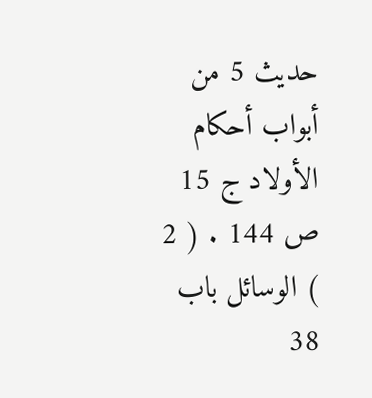حديث 5 من أبواب أحكام الأولاد ج 15 ص 144 . ( 2 ) الوسائل باب 38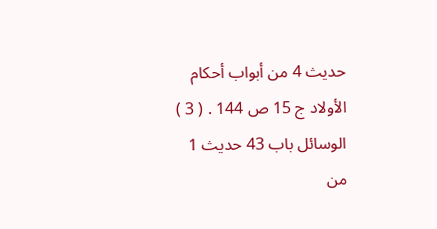حديث 4 من أبواب أحكام الأولاد ج 15 ص 144 . ( 3 ) الوسائل باب 43 حديث 1 من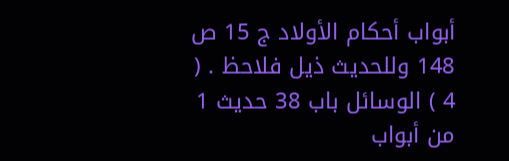أبواب أحكام الأولاد ج 15 ص 148 وللحديث ذيل فلاحظ . ( 4 ) الوسائل باب 38 حديث 1 من أبواب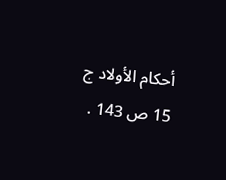أحكام الأولاد ج 15 ص 143 .